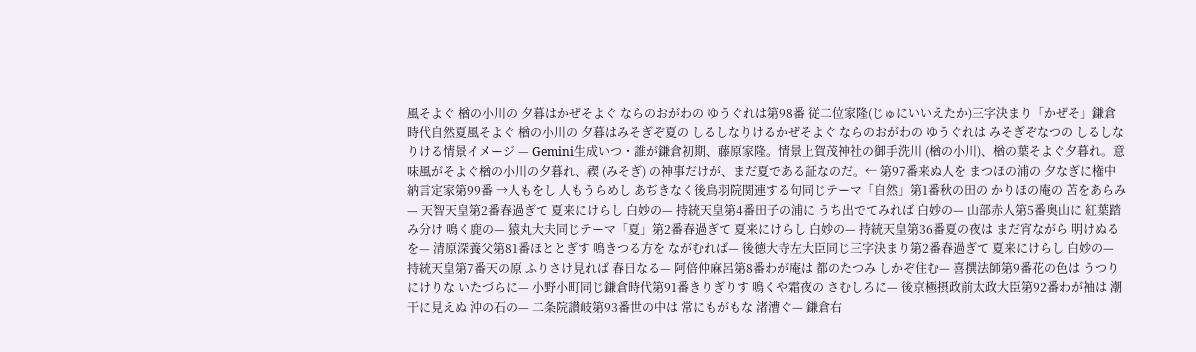風そよぐ 楢の小川の 夕暮はかぜそよぐ ならのおがわの ゆうぐれは第98番 従二位家隆(じゅにいいえたか)三字決まり「かぜそ」鎌倉時代自然夏風そよぐ 楢の小川の 夕暮はみそぎぞ夏の しるしなりけるかぜそよぐ ならのおがわの ゆうぐれは みそぎぞなつの しるしなりける情景イメージ — Gemini生成いつ・誰が鎌倉初期、藤原家隆。情景上賀茂神社の御手洗川 (楢の小川)、楢の葉そよぐ夕暮れ。意味風がそよぐ楢の小川の夕暮れ、禊 (みそぎ) の神事だけが、まだ夏である証なのだ。← 第97番来ぬ人を まつほの浦の 夕なぎに権中納言定家第99番 →人もをし 人もうらめし あぢきなく後鳥羽院関連する句同じテーマ「自然」第1番秋の田の かりほの庵の 苫をあらみ— 天智天皇第2番春過ぎて 夏来にけらし 白妙の— 持統天皇第4番田子の浦に うち出でてみれば 白妙の— 山部赤人第5番奥山に 紅葉踏み分け 鳴く鹿の— 猿丸大夫同じテーマ「夏」第2番春過ぎて 夏来にけらし 白妙の— 持統天皇第36番夏の夜は まだ宵ながら 明けぬるを— 清原深養父第81番ほととぎす 鳴きつる方を ながむれば— 後徳大寺左大臣同じ三字決まり第2番春過ぎて 夏来にけらし 白妙の— 持統天皇第7番天の原 ふりさけ見れば 春日なる— 阿倍仲麻呂第8番わが庵は 都のたつみ しかぞ住む— 喜撰法師第9番花の色は うつりにけりな いたづらに— 小野小町同じ鎌倉時代第91番きりぎりす 鳴くや霜夜の さむしろに— 後京極摂政前太政大臣第92番わが袖は 潮干に見えぬ 沖の石の— 二条院讃岐第93番世の中は 常にもがもな 渚漕ぐ— 鎌倉右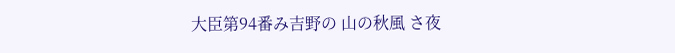大臣第94番み吉野の 山の秋風 さ夜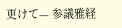更けて— 参議雅経